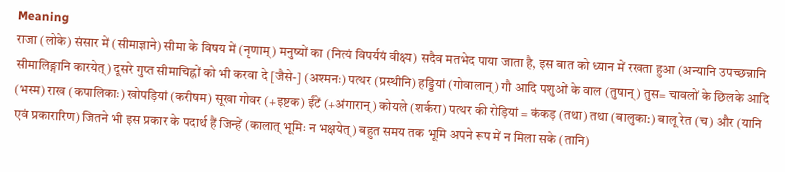Meaning
राजा (लोके) संसार में (सीमाज्ञाने) सीमा के विषय में (नृणाम्) मनुष्यों का (नित्यं विपर्ययं वीक्ष्य) सदैव मतभेद पाया जाता है, इस बात को ध्यान में रखता हुआ (अन्यानि उपच्छन्नानि सीमालिङ्गानि कारयेत्) दूसरे गुप्त सीमाचिह्नों को भी करवा दे [जैसे-] (अश्मनः) पत्थर (प्रस्थीनि) हड्डियां (गोवालान्) गौ आदि पशुओं के वाल (तुषान्) तुस= चावलों के छिलके आदि (भस्म) राख (कपालिकाः) खोपड़ियां (करीषम) सूखा गोवर (+इष्टक) ईंटें (+अंगारान्) कोयले (शर्करा) पत्थर की रोड़ियां = कंकड़ (तथा) तथा (बालुका:) बालू रेत (च) और (यानि एवं प्रकारारिण) जितने भी इस प्रकार के पदार्थ हैं जिन्हें (कालात् भूमिः न भक्षयेत्) बहुत समय तक भूमि अपने रूप में न मिला सके (तानि)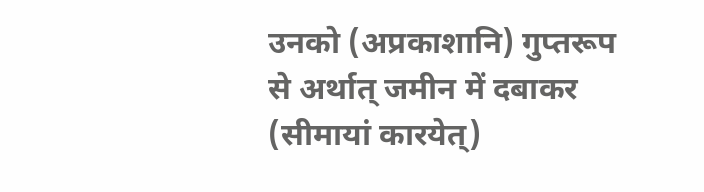उनको (अप्रकाशानि) गुप्तरूप से अर्थात् जमीन में दबाकर (सीमायां कारयेत्)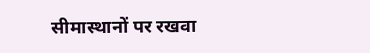सीमास्थानों पर रखवा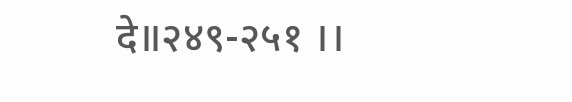दे॥२४९-२५१ ।।